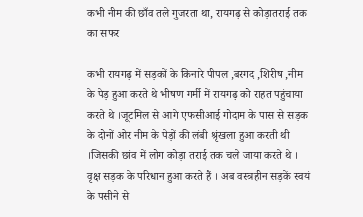कभी नीम की छाँव तले गुजरता था, रायगढ़ से कोड़ातराई तक का सफर

कभी रायगढ़ में सड़कों के किनारे पीपल ,बरगद ,शिरीष ,नीम के पेड़ हुआ करते थे भीषण गर्मी में रायगढ़ को राहत पहुंचाया करते थे ।जूटमिल से आगे एफसीआई गोदाम के पास से सड़क के दोनों ओर नीम के पेड़ों की लंबी श्रृंखला हुआ करती थी ।जिसकी छांव में लोग कोड़ा तराई तक चले जाया करते थे ।
वृक्ष सड़क के परिधान हुआ करते हैं । अब वस्त्रहीन सड़कें स्वयं के पसीने से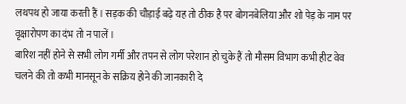लथपथ हो जाया करती हैं । सड़क की चौड़ाई बढ़े यह तो ठीक है पर बोगनबेलिया और शो पेड़ के नाम पर वृक्षारोपण का दंभ तो न पालें ।
बारिश नहीं होने से सभी लोग गर्मी और तपन से लोग परेशान हो चुके हैं तो मौसम विभाग कभी हीट वेव चलने की तो कभी मानसून के सक्रिय होने की जानकारी दे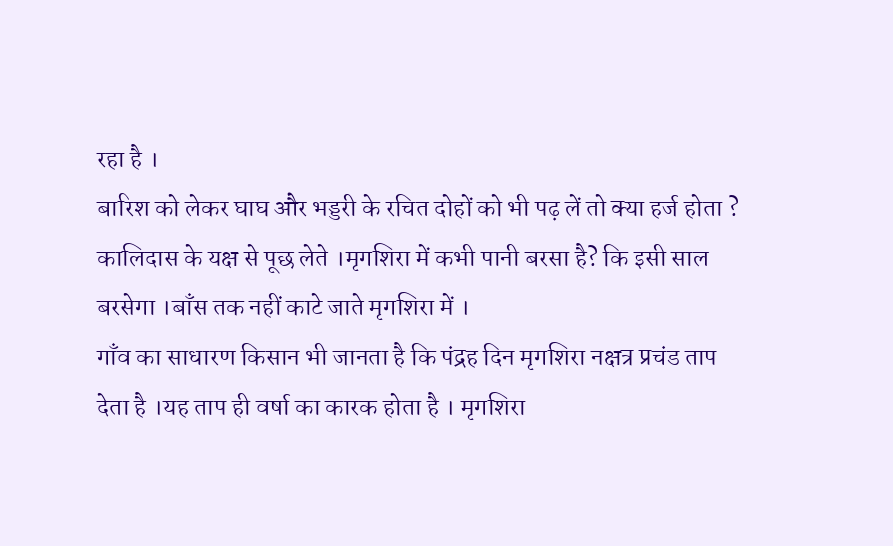रहा है ।
बारिश को लेकर घाघ और भड्डरी के रचित दोहों को भी पढ़ लें तो क्या हर्ज होता ?
कालिदास के यक्ष से पूछ लेते ।मृगशिरा में कभी पानी बरसा है? कि इसी साल बरसेगा ।बाँस तक नहीं काटे जाते मृगशिरा में ।
गाँव का साधारण किसान भी जानता है कि पंद्रह दिन मृगशिरा नक्षत्र प्रचंड ताप देता है ।यह ताप ही वर्षा का कारक होता है । मृगशिरा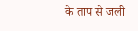के ताप से जली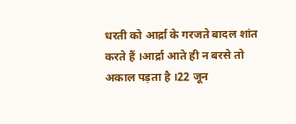धरती को आर्द्रा के गरजते बादल शांत करते हैं ।आर्द्रा आते ही न बरसे तो अकाल पड़ता है ।22 जून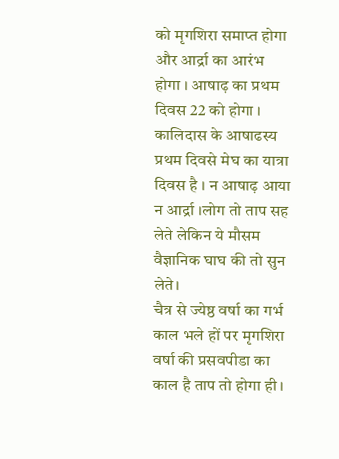को मृगशिरा समाप्त होगा और आर्द्रा का आरंभ होगा । आषाढ़ का प्रथम दिवस 22 को होगा । कालिदास के आषाढस्य प्रथम दिवसे मेघ का यात्रा दिवस है । न आषाढ़ आया न आर्द्रा ।लोग तो ताप सह लेते लेकिन ये मौसम वैज्ञानिक घाघ की तो सुन लेते।
चैत्र से ज्येष्ठ वर्षा का गर्भ काल भले हों पर मृगशिरा वर्षा की प्रसवपीडा का काल है ताप तो होगा ही ।